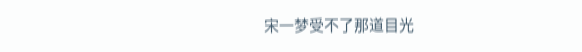宋一梦受不了那道目光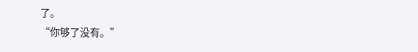了。
“你够了没有。”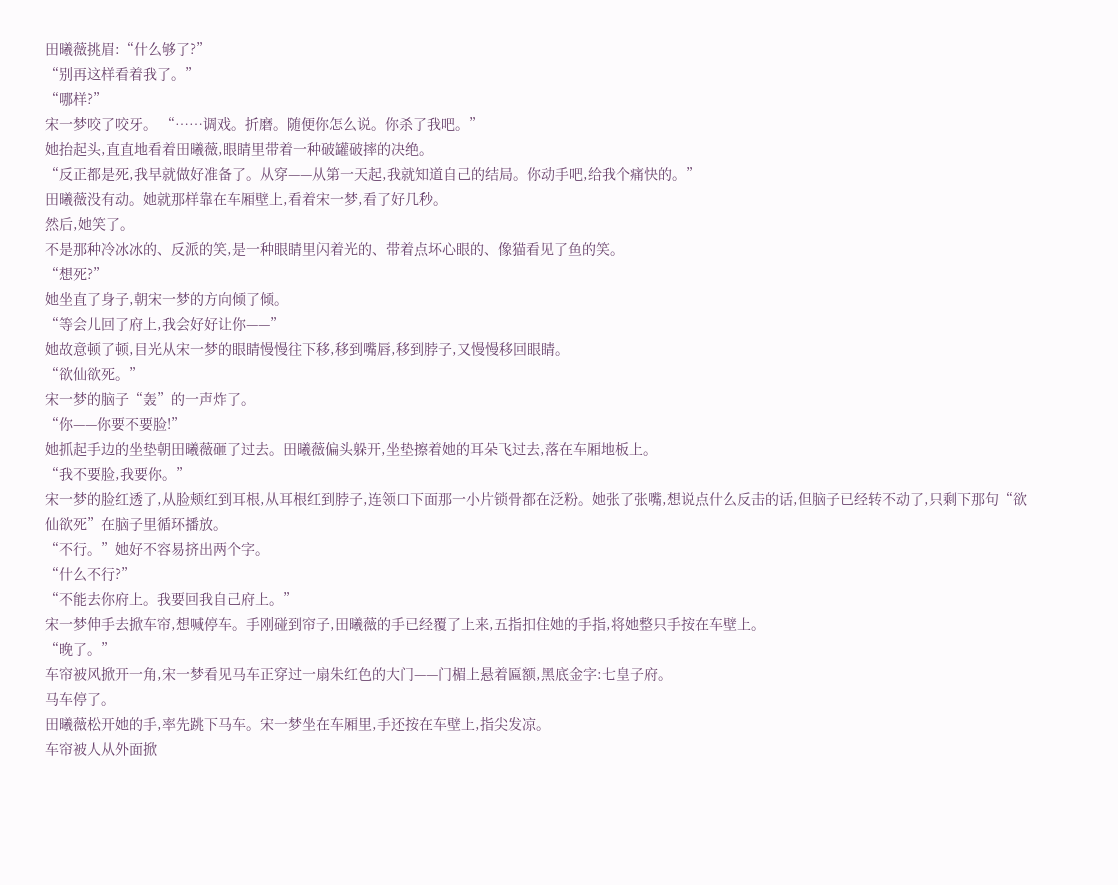田曦薇挑眉:“什么够了?”
“别再这样看着我了。”
“哪样?”
宋一梦咬了咬牙。 “……调戏。折磨。随便你怎么说。你杀了我吧。”
她抬起头,直直地看着田曦薇,眼睛里带着一种破罐破摔的决绝。
“反正都是死,我早就做好准备了。从穿——从第一天起,我就知道自己的结局。你动手吧,给我个痛快的。”
田曦薇没有动。她就那样靠在车厢壁上,看着宋一梦,看了好几秒。
然后,她笑了。
不是那种冷冰冰的、反派的笑,是一种眼睛里闪着光的、带着点坏心眼的、像猫看见了鱼的笑。
“想死?”
她坐直了身子,朝宋一梦的方向倾了倾。
“等会儿回了府上,我会好好让你——”
她故意顿了顿,目光从宋一梦的眼睛慢慢往下移,移到嘴唇,移到脖子,又慢慢移回眼睛。
“欲仙欲死。”
宋一梦的脑子“轰”的一声炸了。
“你——你要不要脸!”
她抓起手边的坐垫朝田曦薇砸了过去。田曦薇偏头躲开,坐垫擦着她的耳朵飞过去,落在车厢地板上。
“我不要脸,我要你。”
宋一梦的脸红透了,从脸颊红到耳根,从耳根红到脖子,连领口下面那一小片锁骨都在泛粉。她张了张嘴,想说点什么反击的话,但脑子已经转不动了,只剩下那句“欲仙欲死”在脑子里循环播放。
“不行。”她好不容易挤出两个字。
“什么不行?”
“不能去你府上。我要回我自己府上。”
宋一梦伸手去掀车帘,想喊停车。手刚碰到帘子,田曦薇的手已经覆了上来,五指扣住她的手指,将她整只手按在车壁上。
“晚了。”
车帘被风掀开一角,宋一梦看见马车正穿过一扇朱红色的大门——门楣上悬着匾额,黑底金字:七皇子府。
马车停了。
田曦薇松开她的手,率先跳下马车。宋一梦坐在车厢里,手还按在车壁上,指尖发凉。
车帘被人从外面掀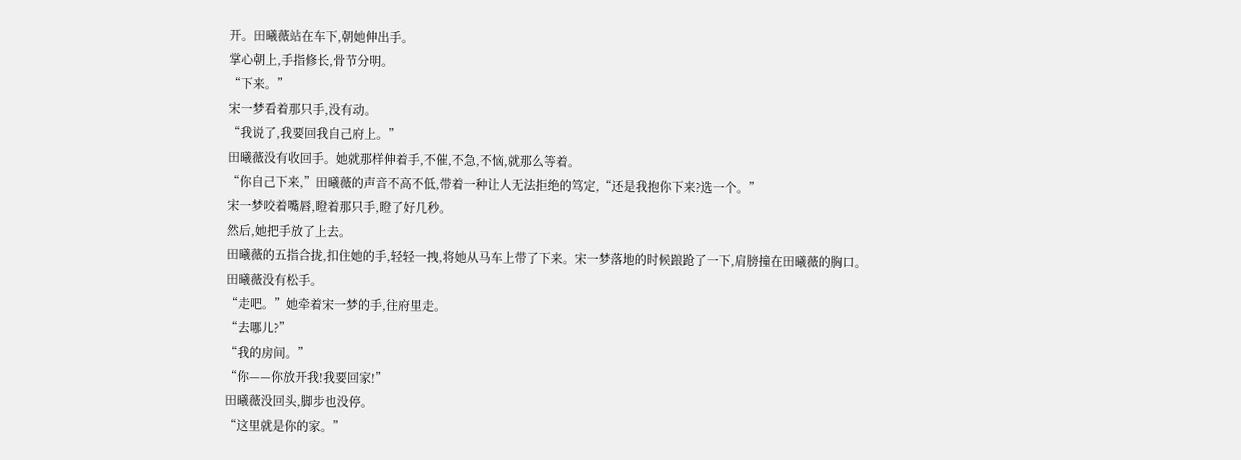开。田曦薇站在车下,朝她伸出手。
掌心朝上,手指修长,骨节分明。
“下来。”
宋一梦看着那只手,没有动。
“我说了,我要回我自己府上。”
田曦薇没有收回手。她就那样伸着手,不催,不急,不恼,就那么等着。
“你自己下来,”田曦薇的声音不高不低,带着一种让人无法拒绝的笃定,“还是我抱你下来?选一个。”
宋一梦咬着嘴唇,瞪着那只手,瞪了好几秒。
然后,她把手放了上去。
田曦薇的五指合拢,扣住她的手,轻轻一拽,将她从马车上带了下来。宋一梦落地的时候踉跄了一下,肩膀撞在田曦薇的胸口。
田曦薇没有松手。
“走吧。”她牵着宋一梦的手,往府里走。
“去哪儿?”
“我的房间。”
“你——你放开我!我要回家!”
田曦薇没回头,脚步也没停。
“这里就是你的家。”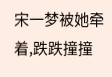宋一梦被她牵着,跌跌撞撞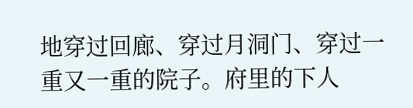地穿过回廊、穿过月洞门、穿过一重又一重的院子。府里的下人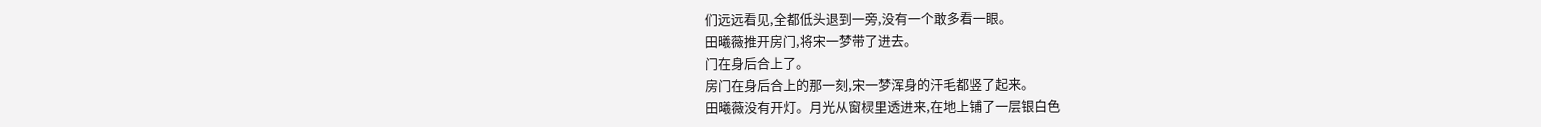们远远看见,全都低头退到一旁,没有一个敢多看一眼。
田曦薇推开房门,将宋一梦带了进去。
门在身后合上了。
房门在身后合上的那一刻,宋一梦浑身的汗毛都竖了起来。
田曦薇没有开灯。月光从窗棂里透进来,在地上铺了一层银白色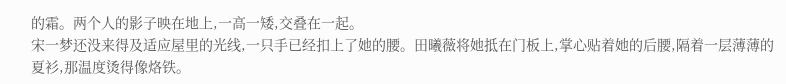的霜。两个人的影子映在地上,一高一矮,交叠在一起。
宋一梦还没来得及适应屋里的光线,一只手已经扣上了她的腰。田曦薇将她抵在门板上,掌心贴着她的后腰,隔着一层薄薄的夏衫,那温度烫得像烙铁。